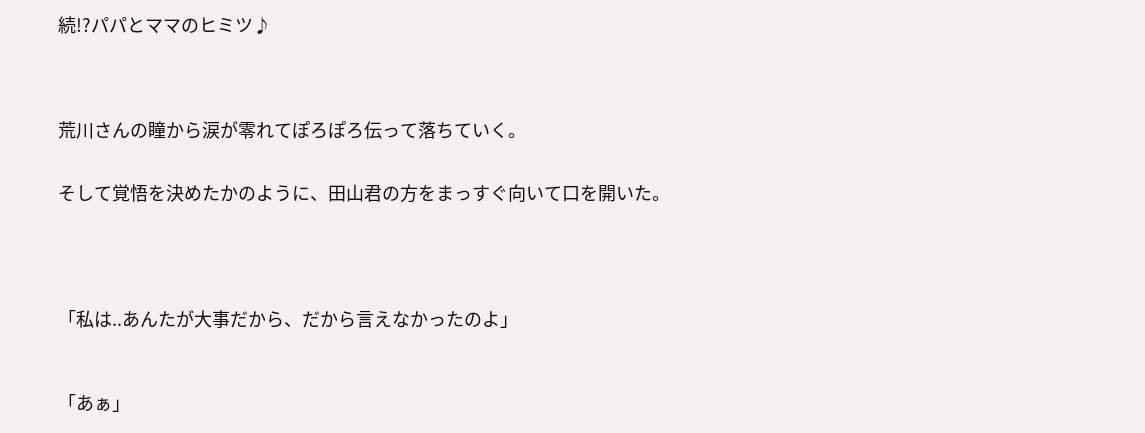続!?パパとママのヒミツ♪




荒川さんの瞳から涙が零れてぽろぽろ伝って落ちていく。


そして覚悟を決めたかのように、田山君の方をまっすぐ向いて口を開いた。





「私は..あんたが大事だから、だから言えなかったのよ」



「あぁ」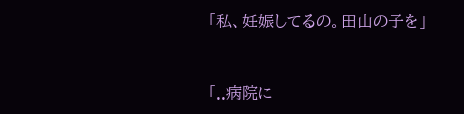「私、妊娠してるの。田山の子を」



「..病院に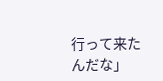行って来たんだな」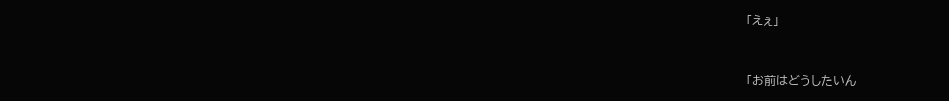「えぇ」



「お前はどうしたいん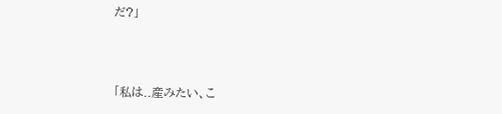だ?」



「私は..産みたい、こ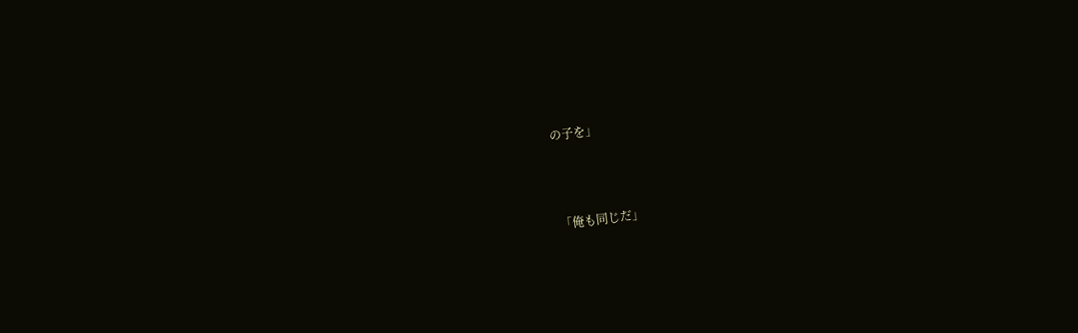の子を」



「俺も同じだ」